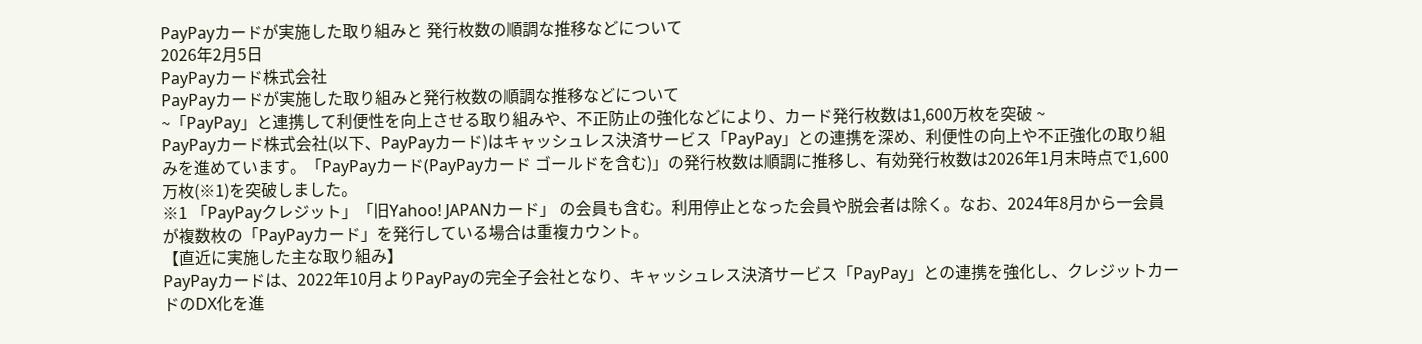PayPayカードが実施した取り組みと 発行枚数の順調な推移などについて
2026年2月5日
PayPayカード株式会社
PayPayカードが実施した取り組みと発行枚数の順調な推移などについて
~「PayPay」と連携して利便性を向上させる取り組みや、不正防止の強化などにより、カード発行枚数は1,600万枚を突破 ~
PayPayカード株式会社(以下、PayPayカード)はキャッシュレス決済サービス「PayPay」との連携を深め、利便性の向上や不正強化の取り組みを進めています。「PayPayカード(PayPayカード ゴールドを含む)」の発行枚数は順調に推移し、有効発行枚数は2026年1月末時点で1,600万枚(※1)を突破しました。
※1 「PayPayクレジット」「旧Yahoo! JAPANカード」 の会員も含む。利用停止となった会員や脱会者は除く。なお、2024年8月から一会員が複数枚の「PayPayカード」を発行している場合は重複カウント。
【直近に実施した主な取り組み】
PayPayカードは、2022年10月よりPayPayの完全子会社となり、キャッシュレス決済サービス「PayPay」との連携を強化し、クレジットカードのDX化を進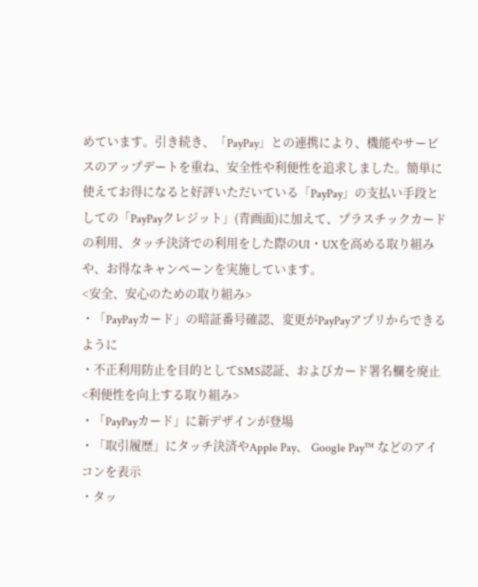めています。引き続き、「PayPay」との連携により、機能やサービスのアップデートを重ね、安全性や利便性を追求しました。簡単に使えてお得になると好評いただいている「PayPay」の支払い手段としての「PayPayクレジット」(青画面)に加えて、プラスチックカードの利用、タッチ決済での利用をした際のUI・UXを高める取り組みや、お得なキャンペーンを実施しています。
<安全、安心のための取り組み>
・「PayPayカード」の暗証番号確認、変更がPayPayアプリからできるように
・不正利用防止を目的としてSMS認証、およびカード署名欄を廃止
<利便性を向上する取り組み>
・「PayPayカード」に新デザインが登場
・「取引履歴」にタッチ決済やApple Pay、 Google Pay™ などのアイコンを表示
・タッ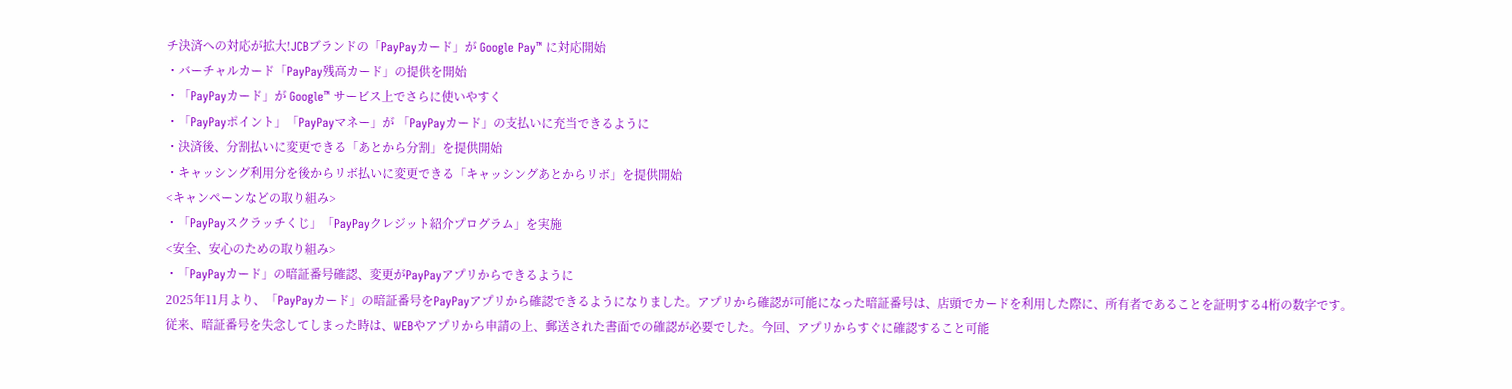チ決済への対応が拡大!JCBブランドの「PayPayカード」が Google Pay™ に対応開始
・バーチャルカード「PayPay残高カード」の提供を開始
・「PayPayカード」が Google™ サービス上でさらに使いやすく
・「PayPayポイント」「PayPayマネー」が 「PayPayカード」の支払いに充当できるように
・決済後、分割払いに変更できる「あとから分割」を提供開始
・キャッシング利用分を後からリボ払いに変更できる「キャッシングあとからリボ」を提供開始
<キャンペーンなどの取り組み>
・「PayPayスクラッチくじ」「PayPayクレジット紹介プログラム」を実施
<安全、安心のための取り組み>
・「PayPayカード」の暗証番号確認、変更がPayPayアプリからできるように
2025年11月より、「PayPayカード」の暗証番号をPayPayアプリから確認できるようになりました。アプリから確認が可能になった暗証番号は、店頭でカードを利用した際に、所有者であることを証明する4桁の数字です。
従来、暗証番号を失念してしまった時は、WEBやアプリから申請の上、郵送された書面での確認が必要でした。今回、アプリからすぐに確認すること可能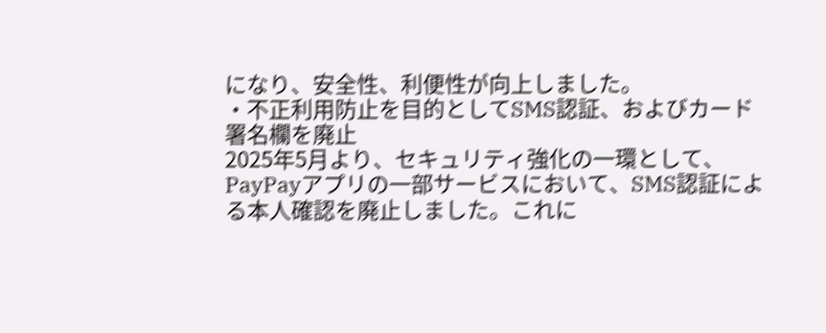になり、安全性、利便性が向上しました。
・不正利用防止を目的としてSMS認証、およびカード署名欄を廃止
2025年5月より、セキュリティ強化の一環として、PayPayアプリの一部サービスにおいて、SMS認証による本人確認を廃止しました。これに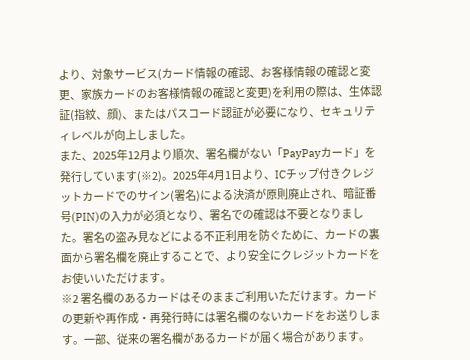より、対象サービス(カード情報の確認、お客様情報の確認と変更、家族カードのお客様情報の確認と変更)を利用の際は、生体認証(指紋、顔)、またはパスコード認証が必要になり、セキュリティレベルが向上しました。
また、2025年12月より順次、署名欄がない「PayPayカード」を発行しています(※2)。2025年4月1日より、ICチップ付きクレジットカードでのサイン(署名)による決済が原則廃止され、暗証番号(PIN)の入力が必須となり、署名での確認は不要となりました。署名の盗み見などによる不正利用を防ぐために、カードの裏面から署名欄を廃止することで、より安全にクレジットカードをお使いいただけます。
※2 署名欄のあるカードはそのままご利用いただけます。カードの更新や再作成・再発行時には署名欄のないカードをお送りします。一部、従来の署名欄があるカードが届く場合があります。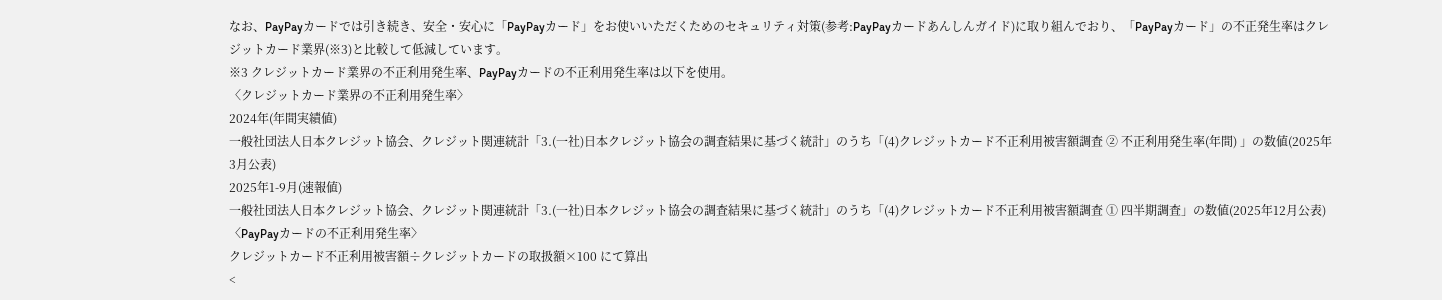なお、PayPayカードでは引き続き、安全・安心に「PayPayカード」をお使いいただくためのセキュリティ対策(参考:PayPayカードあんしんガイド)に取り組んでおり、「PayPayカード」の不正発生率はクレジットカード業界(※3)と比較して低減しています。
※3 クレジットカード業界の不正利用発生率、PayPayカードの不正利用発生率は以下を使用。
〈クレジットカード業界の不正利用発生率〉
2024年(年間実績値)
一般社団法人日本クレジット協会、クレジット関連統計「3.(一社)日本クレジット協会の調査結果に基づく統計」のうち「(4)クレジットカード不正利用被害額調査 ② 不正利用発生率(年間) 」の数値(2025年3月公表)
2025年1-9月(速報値)
一般社団法人日本クレジット協会、クレジット関連統計「3.(一社)日本クレジット協会の調査結果に基づく統計」のうち「(4)クレジットカード不正利用被害額調査 ① 四半期調査」の数値(2025年12月公表)
〈PayPayカードの不正利用発生率〉
クレジットカード不正利用被害額÷クレジットカードの取扱額×100 にて算出
<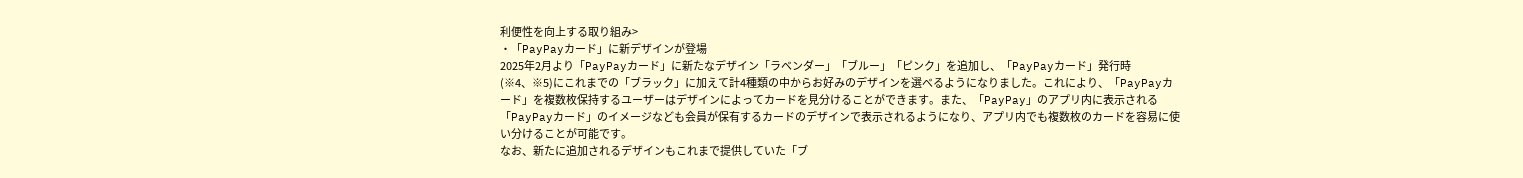利便性を向上する取り組み>
・「PayPayカード」に新デザインが登場
2025年2月より「PayPayカード」に新たなデザイン「ラベンダー」「ブルー」「ピンク」を追加し、「PayPayカード」発行時(※4、※5)にこれまでの「ブラック」に加えて計4種類の中からお好みのデザインを選べるようになりました。これにより、「PayPayカード」を複数枚保持するユーザーはデザインによってカードを見分けることができます。また、「PayPay」のアプリ内に表示される「PayPayカード」のイメージなども会員が保有するカードのデザインで表示されるようになり、アプリ内でも複数枚のカードを容易に使い分けることが可能です。
なお、新たに追加されるデザインもこれまで提供していた「ブ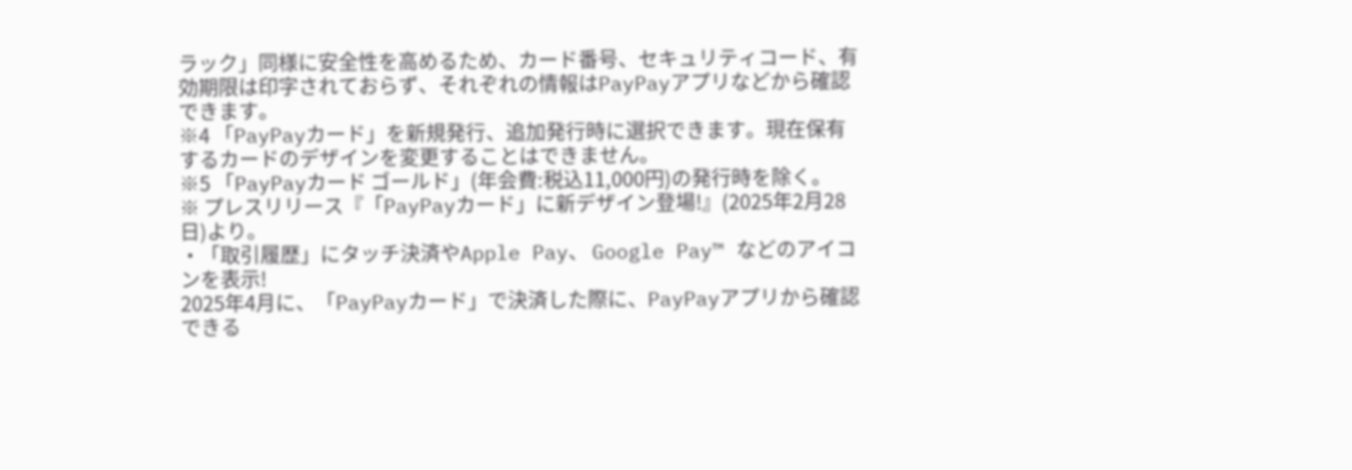ラック」同様に安全性を高めるため、カード番号、セキュリティコード、有効期限は印字されておらず、それぞれの情報はPayPayアプリなどから確認できます。
※4 「PayPayカード」を新規発行、追加発行時に選択できます。現在保有するカードのデザインを変更することはできません。
※5 「PayPayカード ゴールド」(年会費:税込11,000円)の発行時を除く。
※ プレスリリース『「PayPayカード」に新デザイン登場!』(2025年2月28日)より。
・「取引履歴」にタッチ決済やApple Pay、 Google Pay™ などのアイコンを表示!
2025年4月に、「PayPayカード」で決済した際に、PayPayアプリから確認できる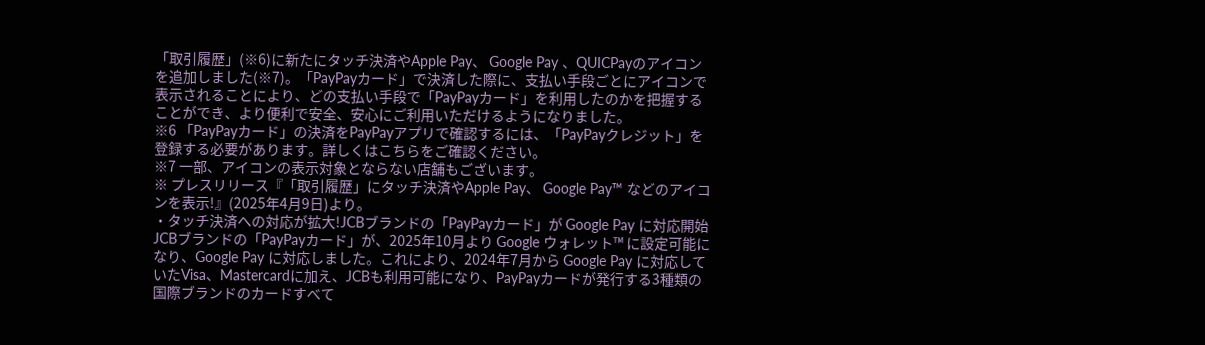「取引履歴」(※6)に新たにタッチ決済やApple Pay、 Google Pay 、QUICPayのアイコンを追加しました(※7)。「PayPayカード」で決済した際に、支払い手段ごとにアイコンで表示されることにより、どの支払い手段で「PayPayカード」を利用したのかを把握することができ、より便利で安全、安心にご利用いただけるようになりました。
※6 「PayPayカード」の決済をPayPayアプリで確認するには、「PayPayクレジット」を登録する必要があります。詳しくはこちらをご確認ください。
※7 一部、アイコンの表示対象とならない店舗もございます。
※ プレスリリース『「取引履歴」にタッチ決済やApple Pay、 Google Pay™ などのアイコンを表示!』(2025年4月9日)より。
・タッチ決済への対応が拡大!JCBブランドの「PayPayカード」が Google Pay に対応開始
JCBブランドの「PayPayカード」が、2025年10月より Google ウォレット™ に設定可能になり、Google Pay に対応しました。これにより、2024年7月から Google Pay に対応していたVisa、Mastercardに加え、JCBも利用可能になり、PayPayカードが発行する3種類の国際ブランドのカードすべて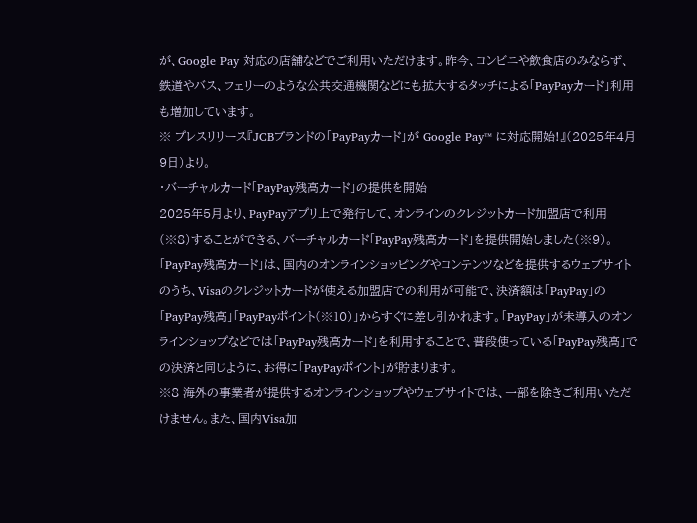が、Google Pay 対応の店舗などでご利用いただけます。昨今、コンビニや飲食店のみならず、鉄道やバス、フェリーのような公共交通機関などにも拡大するタッチによる「PayPayカード」利用も増加しています。
※ プレスリリース『JCBブランドの「PayPayカード」が Google Pay™ に対応開始!』(2025年4月9日)より。
・バーチャルカード「PayPay残高カード」の提供を開始
2025年5月より、PayPayアプリ上で発行して、オンラインのクレジットカード加盟店で利用(※8)することができる、バーチャルカード「PayPay残高カード」を提供開始しました(※9)。「PayPay残高カード」は、国内のオンラインショッピングやコンテンツなどを提供するウェブサイトのうち、Visaのクレジットカードが使える加盟店での利用が可能で、決済額は「PayPay」の「PayPay残高」「PayPayポイント(※10)」からすぐに差し引かれます。「PayPay」が未導入のオンラインショップなどでは「PayPay残高カード」を利用することで、普段使っている「PayPay残高」での決済と同じように、お得に「PayPayポイント」が貯まります。
※8 海外の事業者が提供するオンラインショップやウェブサイトでは、一部を除きご利用いただけません。また、国内Visa加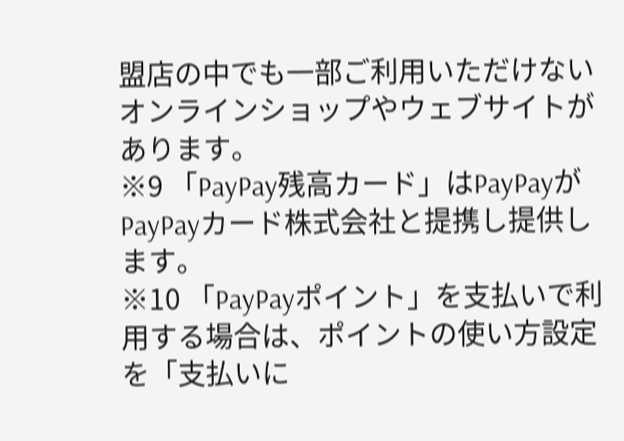盟店の中でも一部ご利用いただけないオンラインショップやウェブサイトがあります。
※9 「PayPay残高カード」はPayPayがPayPayカード株式会社と提携し提供します。
※10 「PayPayポイント」を支払いで利用する場合は、ポイントの使い方設定を「支払いに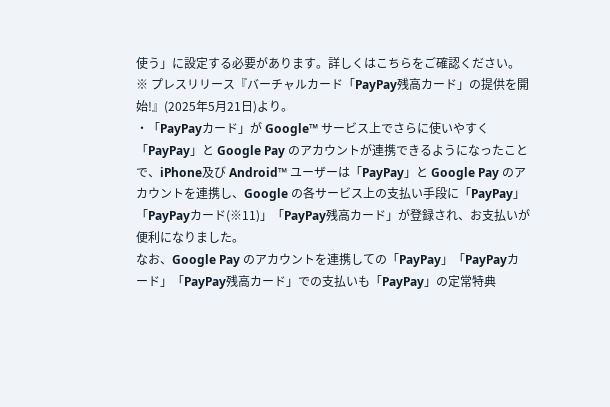使う」に設定する必要があります。詳しくはこちらをご確認ください。
※ プレスリリース『バーチャルカード「PayPay残高カード」の提供を開始!』(2025年5月21日)より。
・「PayPayカード」が Google™ サービス上でさらに使いやすく
「PayPay」と Google Pay のアカウントが連携できるようになったことで、iPhone及び Android™ ユーザーは「PayPay」と Google Pay のアカウントを連携し、Google の各サービス上の支払い手段に「PayPay」「PayPayカード(※11)」「PayPay残高カード」が登録され、お支払いが便利になりました。
なお、Google Pay のアカウントを連携しての「PayPay」「PayPayカード」「PayPay残高カード」での支払いも「PayPay」の定常特典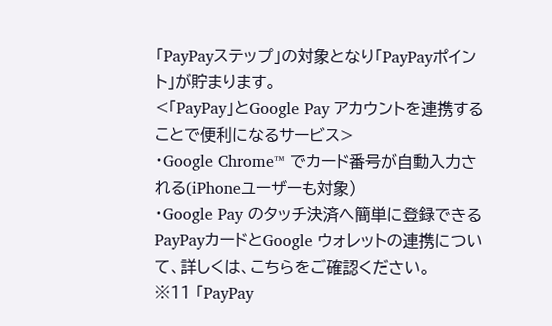「PayPayステップ」の対象となり「PayPayポイント」が貯まります。
<「PayPay」とGoogle Pay アカウントを連携することで便利になるサービス>
・Google Chrome™ でカード番号が自動入力される(iPhoneユーザーも対象)
・Google Pay のタッチ決済へ簡単に登録できる
PayPayカードとGoogle ウォレットの連携について、詳しくは、こちらをご確認ください。
※11 「PayPay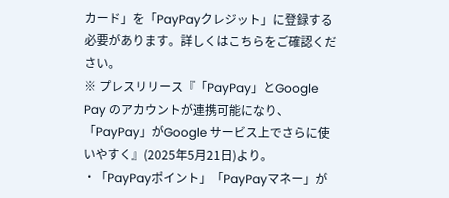カード」を「PayPayクレジット」に登録する必要があります。詳しくはこちらをご確認ください。
※ プレスリリース『「PayPay」とGoogle Pay のアカウントが連携可能になり、「PayPay」がGoogle サービス上でさらに使いやすく』(2025年5月21日)より。
・「PayPayポイント」「PayPayマネー」が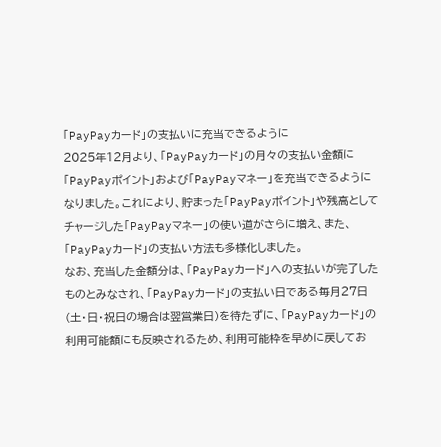「PayPayカード」の支払いに充当できるように
2025年12月より、「PayPayカード」の月々の支払い金額に「PayPayポイント」および「PayPayマネー」を充当できるようになりました。これにより、貯まった「PayPayポイント」や残高としてチャージした「PayPayマネー」の使い道がさらに増え、また、「PayPayカード」の支払い方法も多様化しました。
なお、充当した金額分は、「PayPayカード」への支払いが完了したものとみなされ、「PayPayカード」の支払い日である毎月27日(土・日・祝日の場合は翌営業日)を待たずに、「PayPayカード」の利用可能額にも反映されるため、利用可能枠を早めに戻してお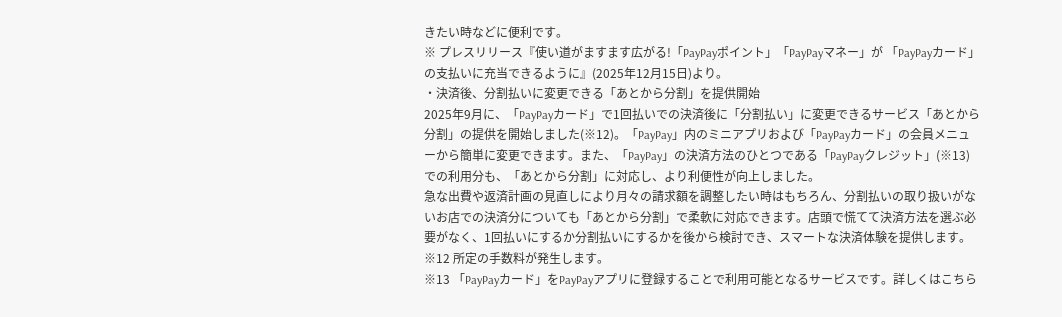きたい時などに便利です。
※ プレスリリース『使い道がますます広がる!「PayPayポイント」「PayPayマネー」が 「PayPayカード」の支払いに充当できるように』(2025年12月15日)より。
・決済後、分割払いに変更できる「あとから分割」を提供開始
2025年9月に、「PayPayカード」で1回払いでの決済後に「分割払い」に変更できるサービス「あとから分割」の提供を開始しました(※12)。「PayPay」内のミニアプリおよび「PayPayカード」の会員メニューから簡単に変更できます。また、「PayPay」の決済方法のひとつである「PayPayクレジット」(※13)での利用分も、「あとから分割」に対応し、より利便性が向上しました。
急な出費や返済計画の見直しにより月々の請求額を調整したい時はもちろん、分割払いの取り扱いがないお店での決済分についても「あとから分割」で柔軟に対応できます。店頭で慌てて決済方法を選ぶ必要がなく、1回払いにするか分割払いにするかを後から検討でき、スマートな決済体験を提供します。
※12 所定の手数料が発生します。
※13 「PayPayカード」をPayPayアプリに登録することで利用可能となるサービスです。詳しくはこちら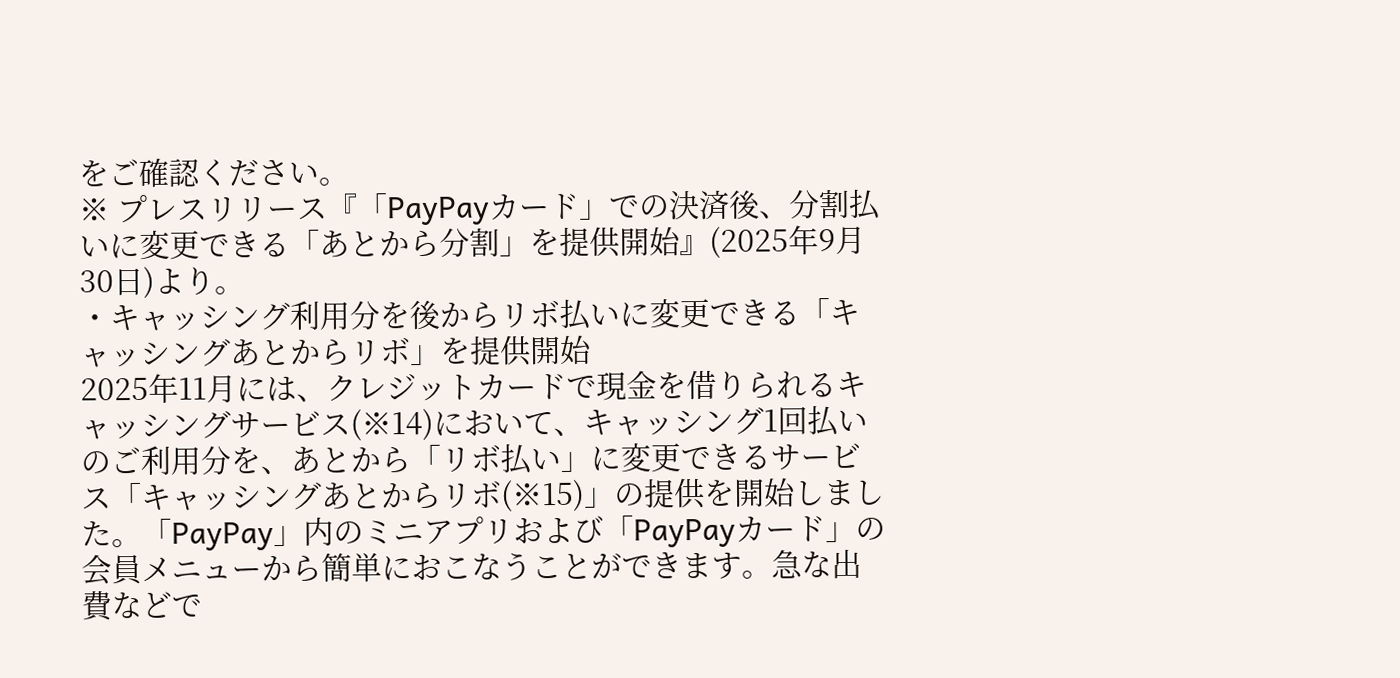をご確認ください。
※ プレスリリース『「PayPayカード」での決済後、分割払いに変更できる「あとから分割」を提供開始』(2025年9月30日)より。
・キャッシング利用分を後からリボ払いに変更できる「キャッシングあとからリボ」を提供開始
2025年11月には、クレジットカードで現金を借りられるキャッシングサービス(※14)において、キャッシング1回払いのご利用分を、あとから「リボ払い」に変更できるサービス「キャッシングあとからリボ(※15)」の提供を開始しました。「PayPay」内のミニアプリおよび「PayPayカード」の会員メニューから簡単におこなうことができます。急な出費などで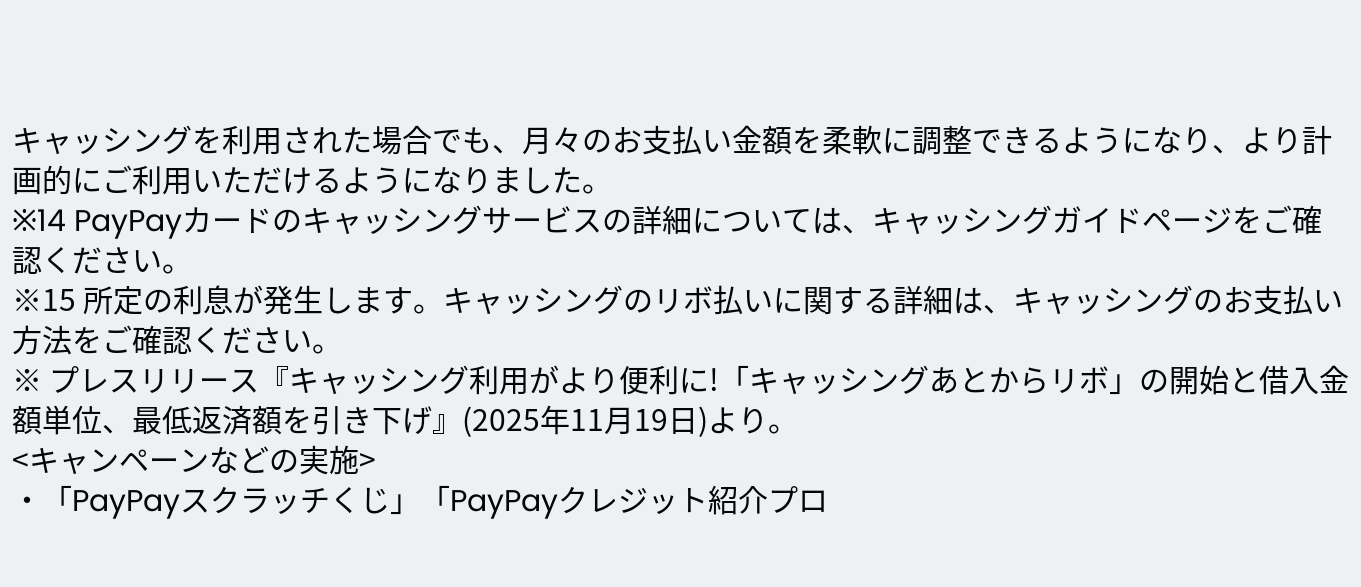キャッシングを利用された場合でも、月々のお支払い金額を柔軟に調整できるようになり、より計画的にご利用いただけるようになりました。
※14 PayPayカードのキャッシングサービスの詳細については、キャッシングガイドページをご確認ください。
※15 所定の利息が発生します。キャッシングのリボ払いに関する詳細は、キャッシングのお支払い方法をご確認ください。
※ プレスリリース『キャッシング利用がより便利に!「キャッシングあとからリボ」の開始と借入金額単位、最低返済額を引き下げ』(2025年11月19日)より。
<キャンペーンなどの実施>
・「PayPayスクラッチくじ」「PayPayクレジット紹介プロ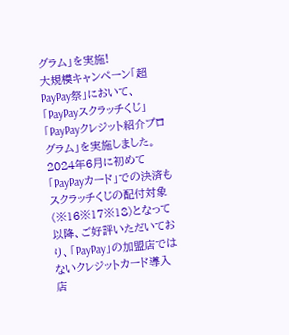グラム」を実施!
大規模キャンペーン「超PayPay祭」において、「PayPayスクラッチくじ」「PayPayクレジット紹介プログラム」を実施しました。
2024年6月に初めて「PayPayカード」での決済もスクラッチくじの配付対象(※16※17※18)となって以降、ご好評いただいており、「PayPay」の加盟店ではないクレジットカード導入店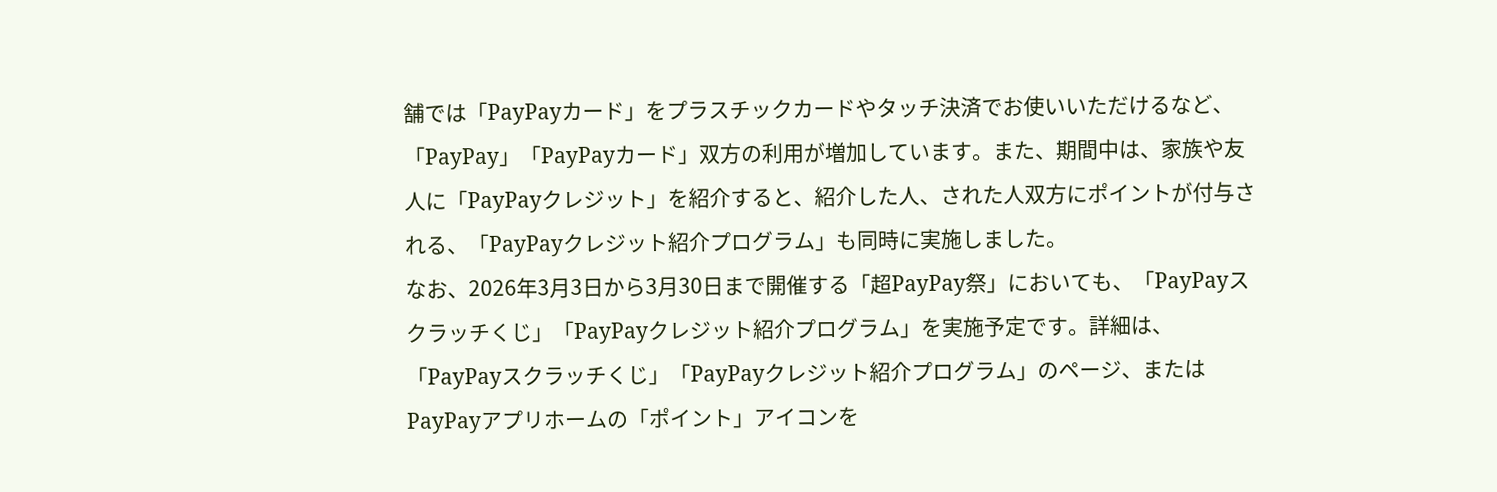舗では「PayPayカード」をプラスチックカードやタッチ決済でお使いいただけるなど、「PayPay」「PayPayカード」双方の利用が増加しています。また、期間中は、家族や友人に「PayPayクレジット」を紹介すると、紹介した人、された人双方にポイントが付与される、「PayPayクレジット紹介プログラム」も同時に実施しました。
なお、2026年3月3日から3月30日まで開催する「超PayPay祭」においても、「PayPayスクラッチくじ」「PayPayクレジット紹介プログラム」を実施予定です。詳細は、「PayPayスクラッチくじ」「PayPayクレジット紹介プログラム」のページ、またはPayPayアプリホームの「ポイント」アイコンを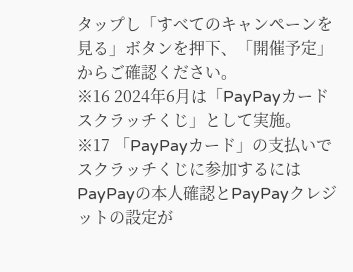タップし「すべてのキャンペーンを見る」ボタンを押下、「開催予定」からご確認ください。
※16 2024年6月は「PayPayカードスクラッチくじ」として実施。
※17 「PayPayカード」の支払いでスクラッチくじに参加するにはPayPayの本人確認とPayPayクレジットの設定が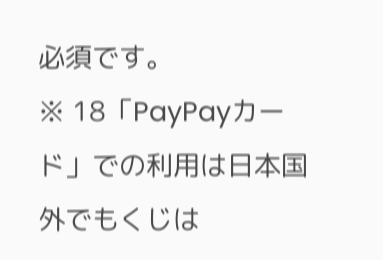必須です。
※ 18「PayPayカード」での利用は日本国外でもくじは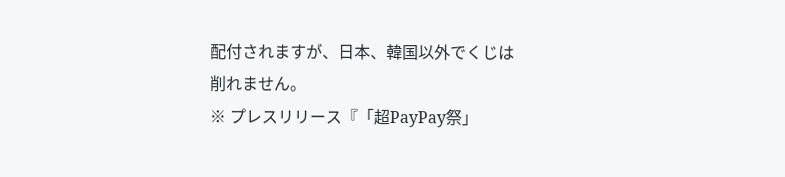配付されますが、日本、韓国以外でくじは削れません。
※ プレスリリース『「超PayPay祭」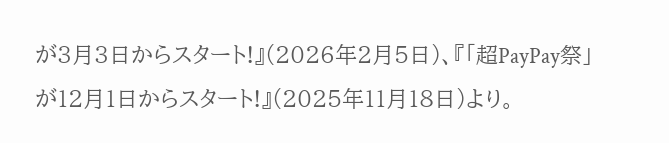が3月3日からスタート!』(2026年2月5日)、『「超PayPay祭」が12月1日からスタート!』(2025年11月18日)より。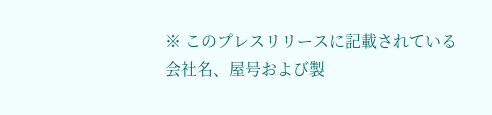※ このプレスリリースに記載されている会社名、屋号および製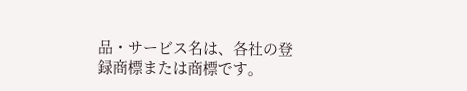品・サービス名は、各社の登録商標または商標です。